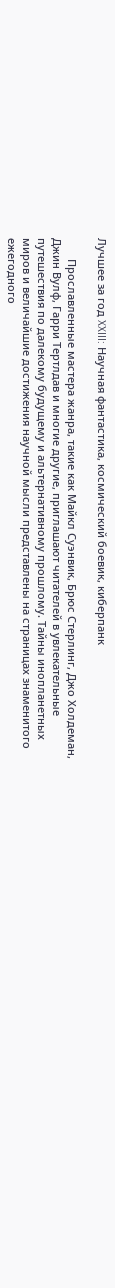Лучшее за год XXIII: Научная фантастика, космический боевик, киберпанк

       Прославленные мастера жанра, такие как Майкл Суэнвик, Брюс Стерлинг, Джо Холдеман, Джин Вулф, Гарри Тертлдав и многие другие, приглашают читателей в увлекательные путешествия по далекому будущему и альтернативному прошлому. Тайны инопланетных миров и величайшие достижения научной мысли представлены на страницах знаменитого ежегодного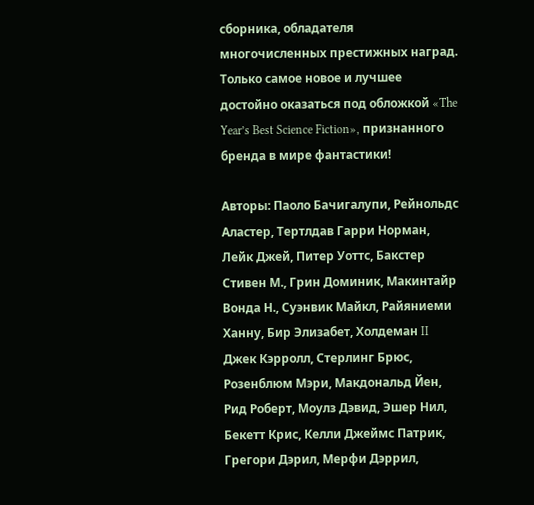сборника, обладателя многочисленных престижных наград. Только самое новое и лучшее достойно оказаться под обложкой «The Year’s Best Science Fiction», признанного бренда в мире фантастики!

Авторы: Паоло Бачигалупи, Рейнольдс Аластер, Тертлдав Гарри Норман, Лейк Джей, Питер Уоттс, Бакстер Стивен М., Грин Доминик, Макинтайр Вонда Н., Суэнвик Майкл, Райяниеми Ханну, Бир Элизабет, Холдеман II Джек Кэрролл, Стерлинг Брюс, Розенблюм Мэри, Макдональд Йен, Рид Роберт, Моулз Дэвид, Эшер Нил, Бекетт Крис, Келли Джеймс Патрик, Грегори Дэрил, Мерфи Дэррил,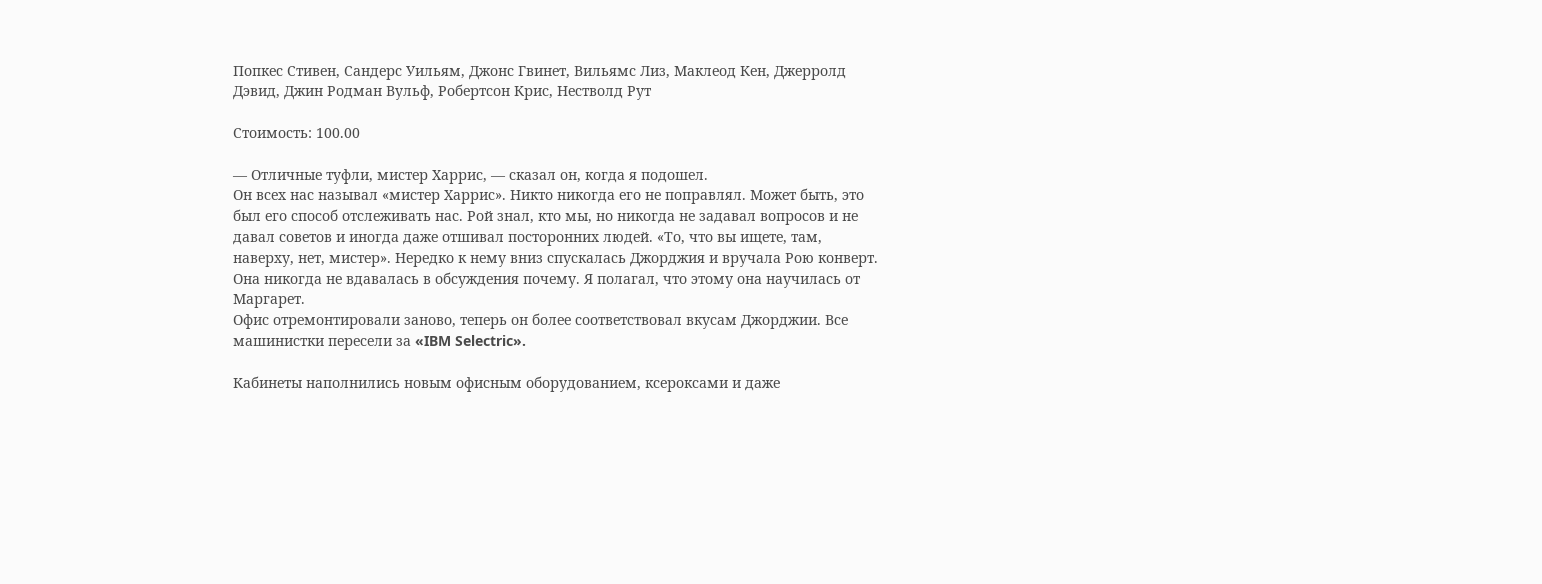Попкес Стивен, Сандерс Уильям, Джонс Гвинет, Вильямс Лиз, Маклеод Кен, Джерролд Дэвид, Джин Родман Вульф, Робертсон Крис, Нестволд Рут

Стоимость: 100.00

— Отличные туфли, мистер Харрис, — сказал он, когда я подошел.
Он всех нас называл «мистер Харрис». Никто никогда его не поправлял. Может быть, это был его способ отслеживать нас. Рой знал, кто мы, но никогда не задавал вопросов и не давал советов и иногда даже отшивал посторонних людей. «То, что вы ищете, там, наверху, нет, мистер». Нередко к нему вниз спускалась Джорджия и вручала Рою конверт. Она никогда не вдавалась в обсуждения почему. Я полагал, что этому она научилась от Маргарет.
Офис отремонтировали заново, теперь он более соответствовал вкусам Джорджии. Все машинистки пересели за «IBM Selectric».

Кабинеты наполнились новым офисным оборудованием, ксероксами и даже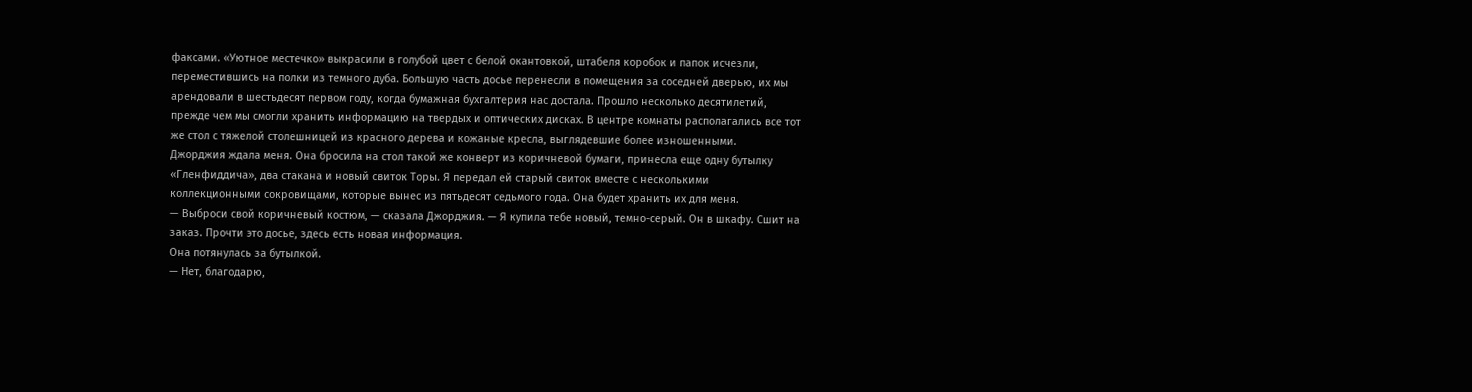факсами. «Уютное местечко» выкрасили в голубой цвет с белой окантовкой, штабеля коробок и папок исчезли, переместившись на полки из темного дуба. Большую часть досье перенесли в помещения за соседней дверью, их мы арендовали в шестьдесят первом году, когда бумажная бухгалтерия нас достала. Прошло несколько десятилетий, прежде чем мы смогли хранить информацию на твердых и оптических дисках. В центре комнаты располагались все тот же стол с тяжелой столешницей из красного дерева и кожаные кресла, выглядевшие более изношенными.
Джорджия ждала меня. Она бросила на стол такой же конверт из коричневой бумаги, принесла еще одну бутылку «Гленфиддича», два стакана и новый свиток Торы. Я передал ей старый свиток вместе с несколькими коллекционными сокровищами, которые вынес из пятьдесят седьмого года. Она будет хранить их для меня.
— Выброси свой коричневый костюм, — сказала Джорджия. — Я купила тебе новый, темно-серый. Он в шкафу. Сшит на заказ. Прочти это досье, здесь есть новая информация.
Она потянулась за бутылкой.
— Нет, благодарю,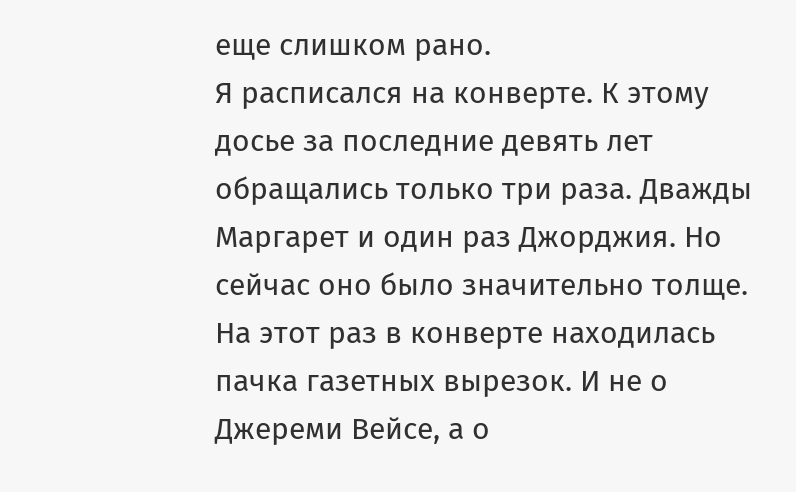еще слишком рано.
Я расписался на конверте. К этому досье за последние девять лет обращались только три раза. Дважды Маргарет и один раз Джорджия. Но сейчас оно было значительно толще.
На этот раз в конверте находилась пачка газетных вырезок. И не о Джереми Вейсе, а о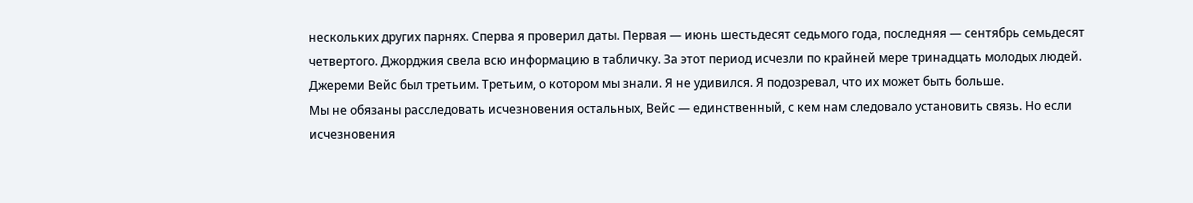нескольких других парнях. Сперва я проверил даты. Первая — июнь шестьдесят седьмого года, последняя — сентябрь семьдесят четвертого. Джорджия свела всю информацию в табличку. За этот период исчезли по крайней мере тринадцать молодых людей. Джереми Вейс был третьим. Третьим, о котором мы знали. Я не удивился. Я подозревал, что их может быть больше.
Мы не обязаны расследовать исчезновения остальных, Вейс — единственный, с кем нам следовало установить связь. Но если исчезновения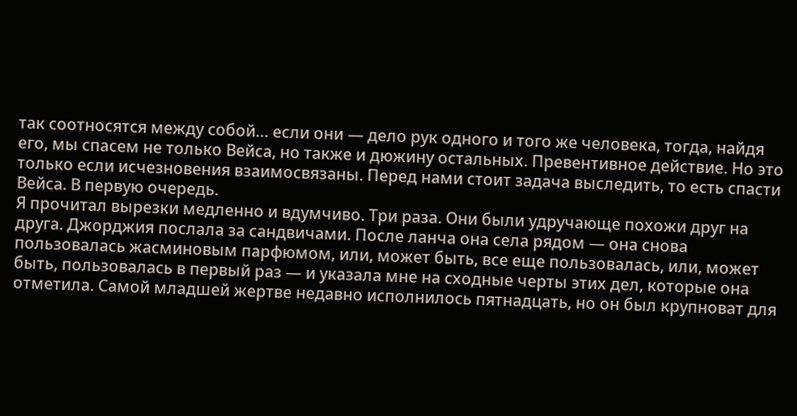так соотносятся между собой… если они — дело рук одного и того же человека, тогда, найдя его, мы спасем не только Вейса, но также и дюжину остальных. Превентивное действие. Но это только если исчезновения взаимосвязаны. Перед нами стоит задача выследить, то есть спасти Вейса. В первую очередь.
Я прочитал вырезки медленно и вдумчиво. Три раза. Они были удручающе похожи друг на друга. Джорджия послала за сандвичами. После ланча она села рядом — она снова пользовалась жасминовым парфюмом, или, может быть, все еще пользовалась, или, может быть, пользовалась в первый раз — и указала мне на сходные черты этих дел, которые она отметила. Самой младшей жертве недавно исполнилось пятнадцать, но он был крупноват для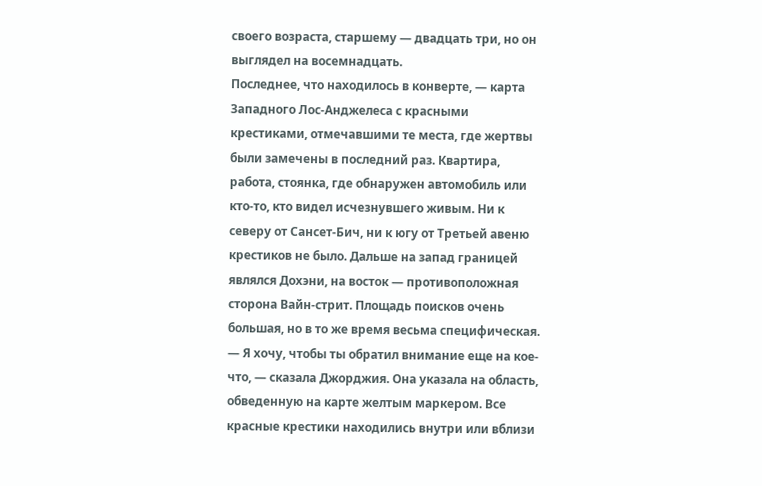своего возраста, старшему — двадцать три, но он выглядел на восемнадцать.
Последнее, что находилось в конверте, — карта Западного Лос-Анджелеса с красными крестиками, отмечавшими те места, где жертвы были замечены в последний раз. Квартира, работа, стоянка, где обнаружен автомобиль или кто-то, кто видел исчезнувшего живым. Ни к северу от Сансет-Бич, ни к югу от Третьей авеню крестиков не было. Дальше на запад границей являлся Дохэни, на восток — противоположная сторона Вайн-стрит. Площадь поисков очень большая, но в то же время весьма специфическая.
— Я хочу, чтобы ты обратил внимание еще на кое-что, — сказала Джорджия. Она указала на область, обведенную на карте желтым маркером. Все красные крестики находились внутри или вблизи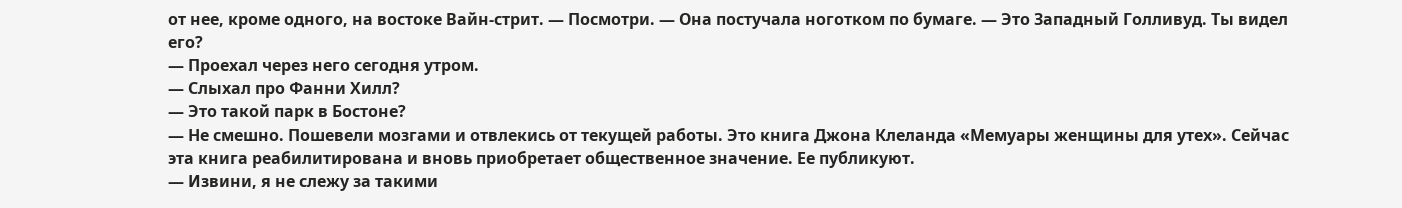от нее, кроме одного, на востоке Вайн-стрит. — Посмотри. — Она постучала ноготком по бумаге. — Это Западный Голливуд. Ты видел его?
— Проехал через него сегодня утром.
— Слыхал про Фанни Хилл?
— Это такой парк в Бостоне?
— Не смешно. Пошевели мозгами и отвлекись от текущей работы. Это книга Джона Клеланда «Мемуары женщины для утех». Сейчас эта книга реабилитирована и вновь приобретает общественное значение. Ее публикуют.
— Извини, я не слежу за такими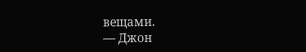вещами.
— Джон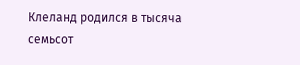Клеланд родился в тысяча семьсот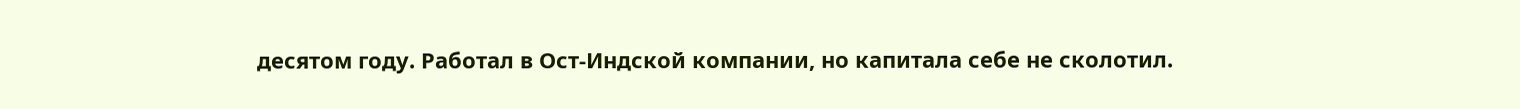десятом году. Работал в Ост-Индской компании, но капитала себе не сколотил.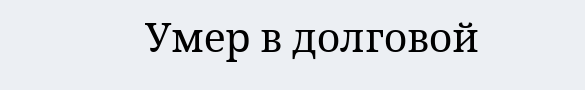Умер в долговой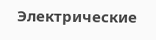Электрические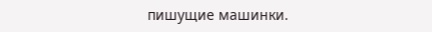пишущие машинки.